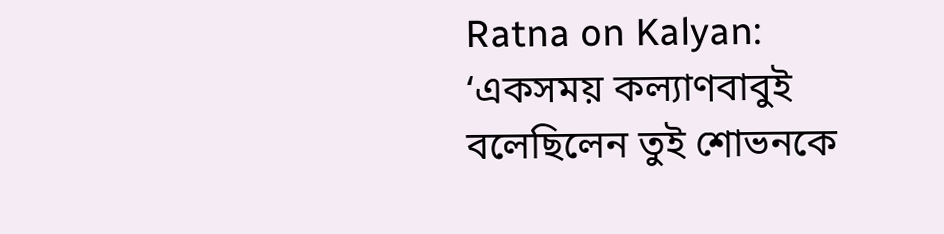Ratna on Kalyan: ‘একসময় কল্যাণবাবুই বলেছিলেন তুই শোভনকে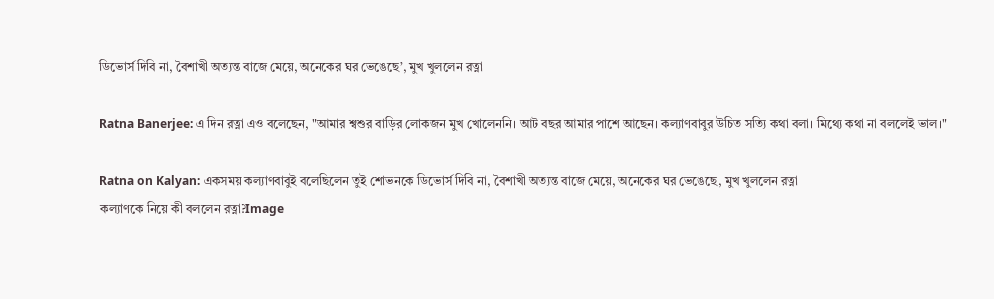ডিভোর্স দিবি না, বৈশাখী অত্যন্ত বাজে মেয়ে, অনেকের ঘর ভেঙেছে’, মুখ খুললেন রত্না

Ratna Banerjee: এ দিন রত্না এও বলেছেন, "আমার শ্বশুর বাড়ির লোকজন মুখ খোলেননি। আট বছর আমার পাশে আছেন। কল্যাণবাবুর উচিত সত্যি কথা বলা। মিথ্যে কথা না বললেই ভাল।"

Ratna on Kalyan: একসময় কল্যাণবাবুই বলেছিলেন তুই শোভনকে ডিভোর্স দিবি না, বৈশাখী অত্যন্ত বাজে মেয়ে, অনেকের ঘর ভেঙেছে, মুখ খুললেন রত্না
কল্যাণকে নিয়ে কী বললেন রত্না?Image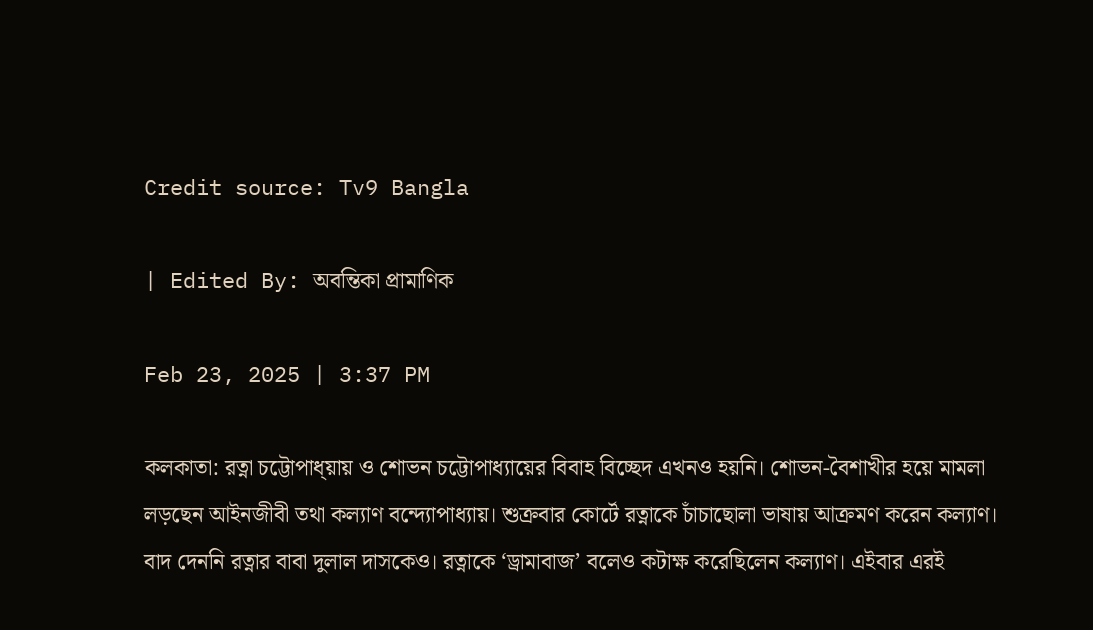Credit source: Tv9 Bangla

| Edited By: অবন্তিকা প্রামাণিক

Feb 23, 2025 | 3:37 PM

কলকাতা: রত্না চট্টোপাধ্য়ায় ও শোভন চট্টোপাধ্যায়ের বিবাহ বিচ্ছেদ এখনও হয়নি। শোভন-বৈশাখীর হয়ে মামলা লড়ছেন আইনজীবী তথা কল্যাণ বন্দ্যোপাধ্যায়। শুক্রবার কোর্টে রত্নাকে চাঁচাছোলা ভাষায় আক্রমণ করেন কল্যাণ। বাদ দেননি রত্নার বাবা দুলাল দাসকেও। রত্নাকে ‘ড্রামাবাজ’ বলেও কটাক্ষ করেছিলেন কল্যাণ। এইবার এরই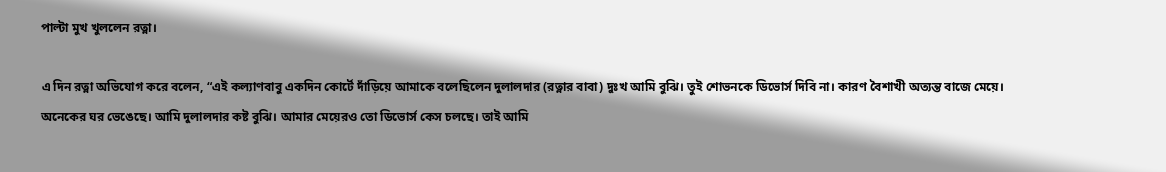পাল্টা মুখ খুললেন রত্না।

এ দিন রত্না অভিযোগ করে বলেন, “এই কল্যাণবাবু একদিন কোর্টে দাঁড়িয়ে আমাকে বলেছিলেন দুলালদার (রত্নার বাবা) দুঃখ আমি বুঝি। তুই শোভনকে ডিভোর্স দিবি না। কারণ বৈশাখী অত্যন্ত বাজে মেয়ে। অনেকের ঘর ভেঙেছে। আমি দুলালদার কষ্ট বুঝি। আমার মেয়েরও তো ডিভোর্স কেস চলছে। তাই আমি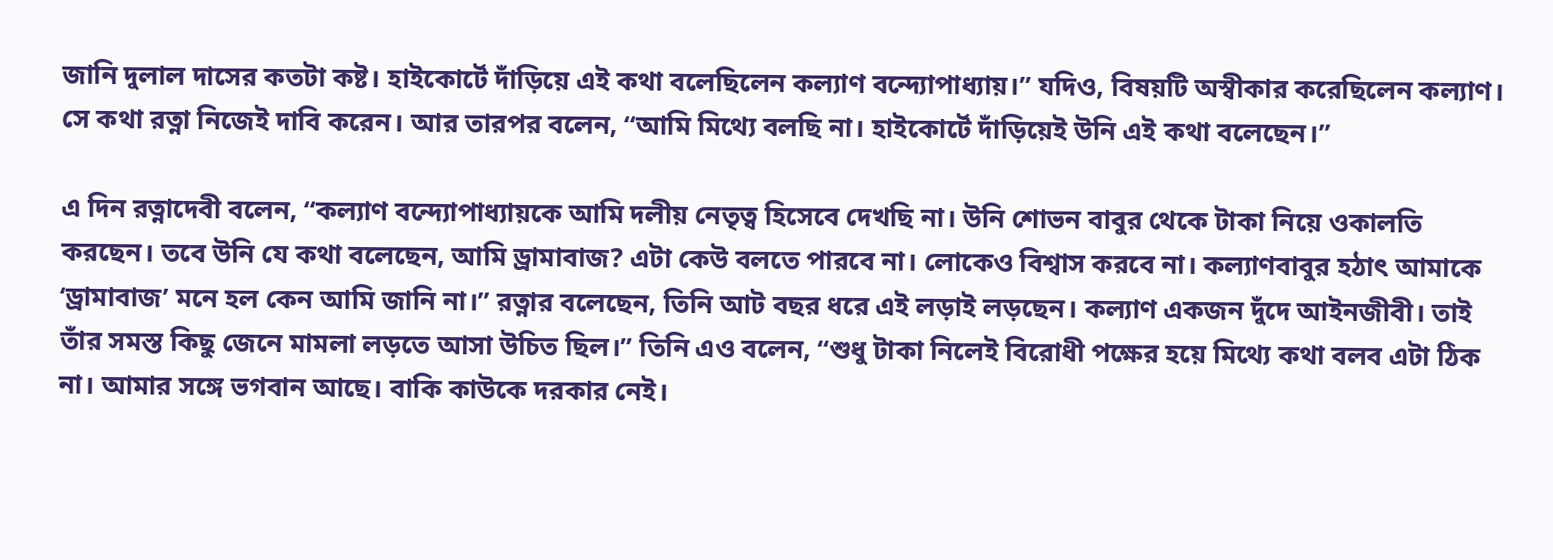জানি দুলাল দাসের কতটা কষ্ট। হাইকোর্টে দাঁড়িয়ে এই কথা বলেছিলেন কল্যাণ বন্দ্যোপাধ্যায়।” যদিও, বিষয়টি অস্বীকার করেছিলেন কল্যাণ। সে কথা রত্না নিজেই দাবি করেন। আর তারপর বলেন, “আমি মিথ্যে বলছি না। হাইকোর্টে দাঁড়িয়েই উনি এই কথা বলেছেন।”

এ দিন রত্নাদেবী বলেন, “কল্যাণ বন্দ্যোপাধ্যায়কে আমি দলীয় নেতৃত্ব হিসেবে দেখছি না। উনি শোভন বাবুর থেকে টাকা নিয়ে ওকালতি করছেন। তবে উনি যে কথা বলেছেন, আমি ড্রামাবাজ? এটা কেউ বলতে পারবে না। লোকেও বিশ্বাস করবে না। কল্যাণবাবুর হঠাৎ আমাকে ‘ড্রামাবাজ’ মনে হল কেন আমি জানি না।” রত্নার বলেছেন, তিনি আট বছর ধরে এই লড়াই লড়ছেন। কল্যাণ একজন দুঁদে আইনজীবী। তাই তাঁর সমস্ত কিছু জেনে মামলা লড়তে আসা উচিত ছিল।” তিনি এও বলেন, “শুধু টাকা নিলেই বিরোধী পক্ষের হয়ে মিথ্যে কথা বলব এটা ঠিক না। আমার সঙ্গে ভগবান আছে। বাকি কাউকে দরকার নেই।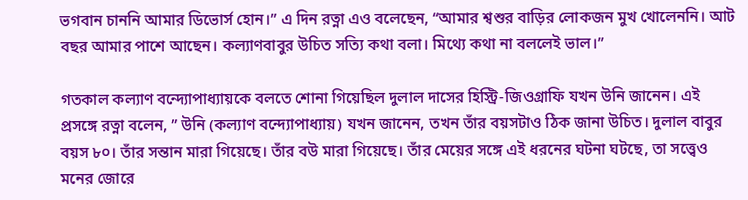ভগবান চাননি আমার ডিভোর্স হোন।” এ দিন রত্না এও বলেছেন, “আমার শ্বশুর বাড়ির লোকজন মুখ খোলেননি। আট বছর আমার পাশে আছেন। কল্যাণবাবুর উচিত সত্যি কথা বলা। মিথ্যে কথা না বললেই ভাল।”

গতকাল কল্যাণ বন্দ্যোপাধ্যায়কে বলতে শোনা গিয়েছিল দুলাল দাসের হিস্ট্রি-জিওগ্রাফি যখন উনি জানেন। এই প্রসঙ্গে রত্না বলেন, ” উনি (কল্যাণ বন্দ্যোপাধ্যায়) যখন জানেন, তখন তাঁর বয়সটাও ঠিক জানা উচিত। দুলাল বাবুর বয়স ৮০। তাঁর সন্তান মারা গিয়েছে। তাঁর বউ মারা গিয়েছে। তাঁর মেয়ের সঙ্গে এই ধরনের ঘটনা ঘটছে, তা সত্ত্বেও মনের জোরে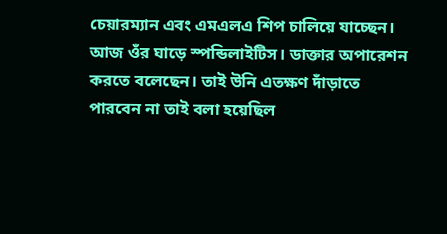চেয়ারম্যান এবং এমএলএ শিপ চালিয়ে যাচ্ছেন। আজ ওঁর ঘাড়ে স্পন্ডিলাইটিস। ডাক্তার অপারেশন করতে বলেছেন। তাই উনি এতক্ষণ দাঁড়াতে পারবেন না তাই বলা হয়েছিল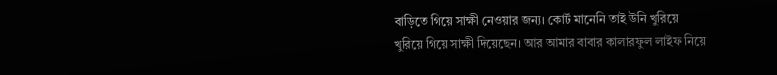বাড়িতে গিয়ে সাক্ষী নেওয়ার জন্য। কোর্ট মানেনি তাই উনি খুরিয়ে খুরিয়ে গিয়ে সাক্ষী দিয়েছেন। আর আমার বাবার কালারফুল লাইফ নিয়ে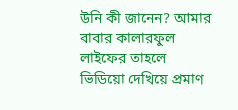উনি কী জানেন? আমার বাবার কালারফুল লাইফের তাহলে ভিডিয়ো দেখিয়ে প্রমাণ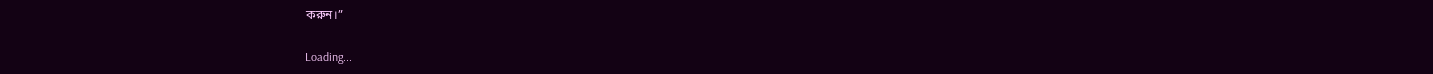করুন।”

Loading...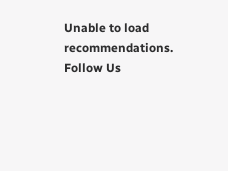Unable to load recommendations.
Follow Us